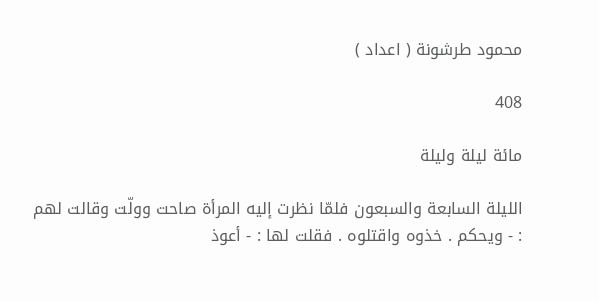محمود طرشونة ( اعداد )

408

مائة ليلة وليلة

الليلة السابعة والسبعون فلمّا نظرت إليه المرأة صاحت وولّت وقالت لهم : - ويحكم . خذوه واقتلوه . فقلت لها : - أعوذ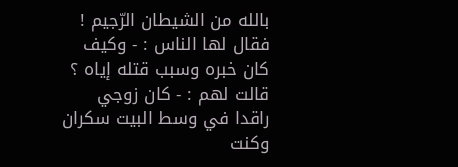بالله من الشيطان الرّجيم ! فقال لها الناس : - وكيف كان خبره وسبب قتله إياه ؟ قالت لهم : - كان زوجي راقدا في وسط البيت سكران وكنت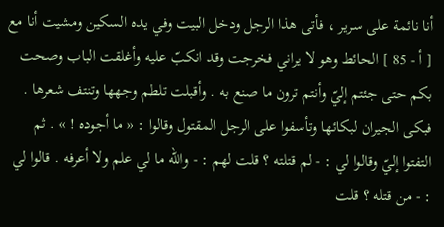أنا نائمة على سرير ، فأتى هذا الرجل ودخل البيت وفي يده السكين ومشيت أنا مع [ أ - 85 ] الحائط وهو لا يراني فخرجت وقد انكبّ عليه وأغلقت الباب وصحت بكم حتى جئتم إليّ وأنتم ترون ما صنع به . وأقبلت تلطم وجهها وتنتف شعرها . فبكى الجيران لبكائها وتأسفوا على الرجل المقتول وقالوا : « ما أجوده ! » . ثم التفتوا إليّ وقالوا لي : - لم قتلته ؟ قلت لهم : - والله ما لي علم ولا أعرفه . قالوا لي : - من قتله ؟ قلت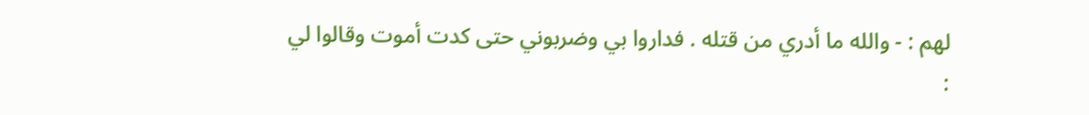لهم : - والله ما أدري من قتله . فداروا بي وضربوني حتى كدت أموت وقالوا لي :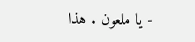- يا ملعون . هذا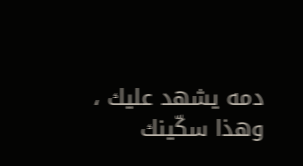دمه يشهد عليك ، وهذا سكّينك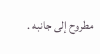مطروح إلى جانبه .